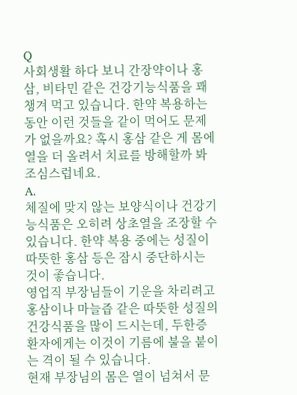Q
사회생활 하다 보니 간장약이나 홍삼, 비타민 같은 건강기능식품을 꽤 챙겨 먹고 있습니다. 한약 복용하는 동안 이런 것들을 같이 먹어도 문제가 없을까요? 혹시 홍삼 같은 게 몸에 열을 더 올려서 치료를 방해할까 봐 조심스럽네요.
A.
체질에 맞지 않는 보양식이나 건강기능식품은 오히려 상초열을 조장할 수 있습니다. 한약 복용 중에는 성질이 따뜻한 홍삼 등은 잠시 중단하시는 것이 좋습니다.
영업직 부장님들이 기운을 차리려고 홍삼이나 마늘즙 같은 따뜻한 성질의 건강식품을 많이 드시는데, 두한증 환자에게는 이것이 기름에 불을 붙이는 격이 될 수 있습니다.
현재 부장님의 몸은 열이 넘쳐서 문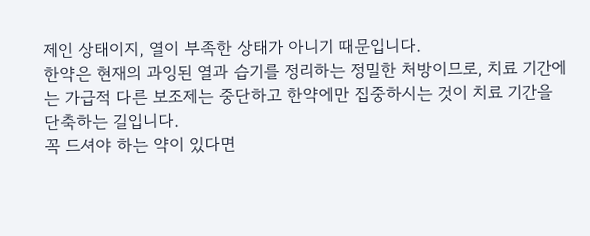제인 상태이지, 열이 부족한 상태가 아니기 때문입니다.
한약은 현재의 과잉된 열과 습기를 정리하는 정밀한 처방이므로, 치료 기간에는 가급적 다른 보조제는 중단하고 한약에만 집중하시는 것이 치료 기간을 단축하는 길입니다.
꼭 드셔야 하는 약이 있다면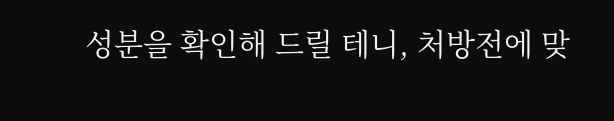성분을 확인해 드릴 테니, 처방전에 맞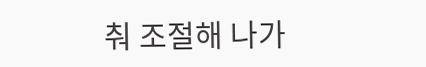춰 조절해 나가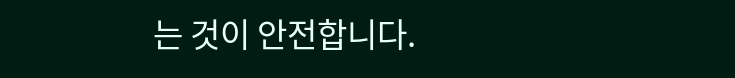는 것이 안전합니다.